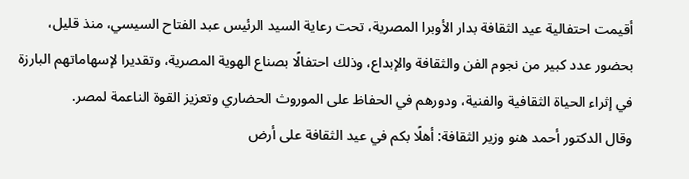أقيمت احتفالية عيد الثقافة بدار الأوبرا المصرية، تحت رعاية السيد الرئيس عبد الفتاح السيسي، منذ قليل، بحضور عدد كبير من نجوم الفن والثقافة والإبداع، وذلك احتفالًا بصناع الهوية المصرية، وتقديرا لإسهاماتهم البارزة في إثراء الحياة الثقافية والفنية، ودورهم في الحفاظ على الموروث الحضاري وتعزيز القوة الناعمة لمصر.
وقال الدكتور أحمد هنو وزير الثقافة: أهلًا بكم في عيد الثقافة على أرض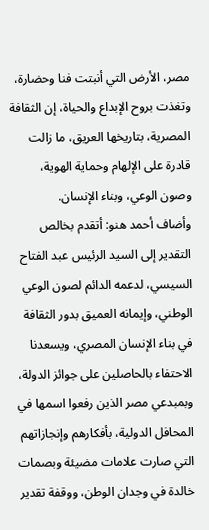مصر، الأرض التي أنبتت فنا وحضارة، وتغذت بروح الإبداع والحياة، إن الثقافة المصرية، بتاريخها العريق، ما زالت قادرة على الإلهام وحماية الهوية، وصون الوعي، وبناء الإنسان.
وأضاف أحمد هنو: أتقدم بخالص التقدير إلى السيد الرئيس عبد الفتاح السيسي، لدعمه الدائم لصون الوعي الوطني، وإيمانه العميق بدور الثقافة في بناء الإنسان المصري، ويسعدنا الاحتفاء بالحاصلين على جوائز الدولة، وبمبدعي مصر الذين رفعوا اسمها في المحافل الدولية، بأفكارهم وإنجازاتهم التي صارت علامات مضيئة وبصمات خالدة في وجدان الوطن، ووقفة تقدير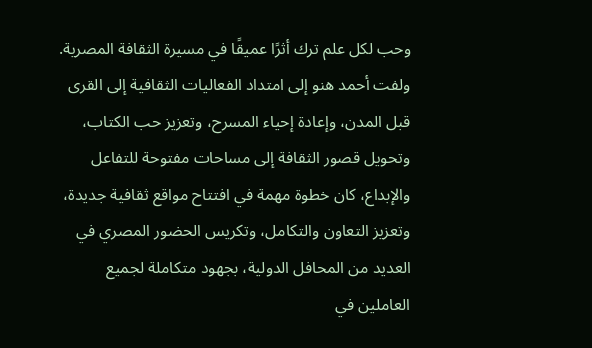وحب لكل علم ترك أثرًا عميقًا في مسيرة الثقافة المصرية.
ولفت أحمد هنو إلى امتداد الفعاليات الثقافية إلى القرى قبل المدن، وإعادة إحياء المسرح، وتعزيز حب الكتاب، وتحويل قصور الثقافة إلى مساحات مفتوحة للتفاعل والإبداع، كان خطوة مهمة في افتتاح مواقع ثقافية جديدة، وتعزيز التعاون والتكامل، وتكريس الحضور المصري في العديد من المحافل الدولية، بجهود متكاملة لجميع العاملين في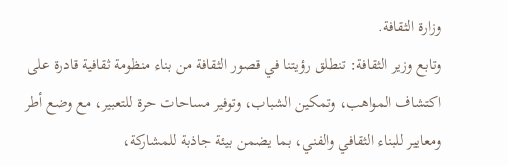وزارة الثقافة.
وتابع وزير الثقافة: تنطلق رؤيتنا في قصور الثقافة من بناء منظومة ثقافية قادرة على اكتشاف المواهب، وتمكين الشباب، وتوفير مساحات حرة للتعبير، مع وضع أطر ومعايير للبناء الثقافي والفني، بما يضمن بيئة جاذبة للمشاركة،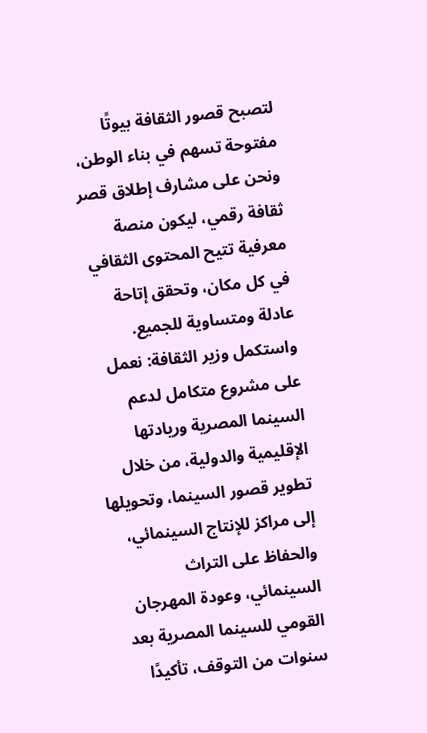لتصبح قصور الثقافة بيوتًا مفتوحة تسهم في بناء الوطن، ونحن على مشارف إطلاق قصر ثقافة رقمي، ليكون منصة معرفية تتيح المحتوى الثقافي في كل مكان، وتحقق إتاحة عادلة ومتساوية للجميع.
واستكمل وزير الثقافة: نعمل على مشروع متكامل لدعم السينما المصرية وريادتها الإقليمية والدولية، من خلال تطوير قصور السينما، وتحويلها إلى مراكز للإنتاج السينمائي، والحفاظ على التراث السينمائي، وعودة المهرجان القومي للسينما المصرية بعد سنوات من التوقف، تأكيدًا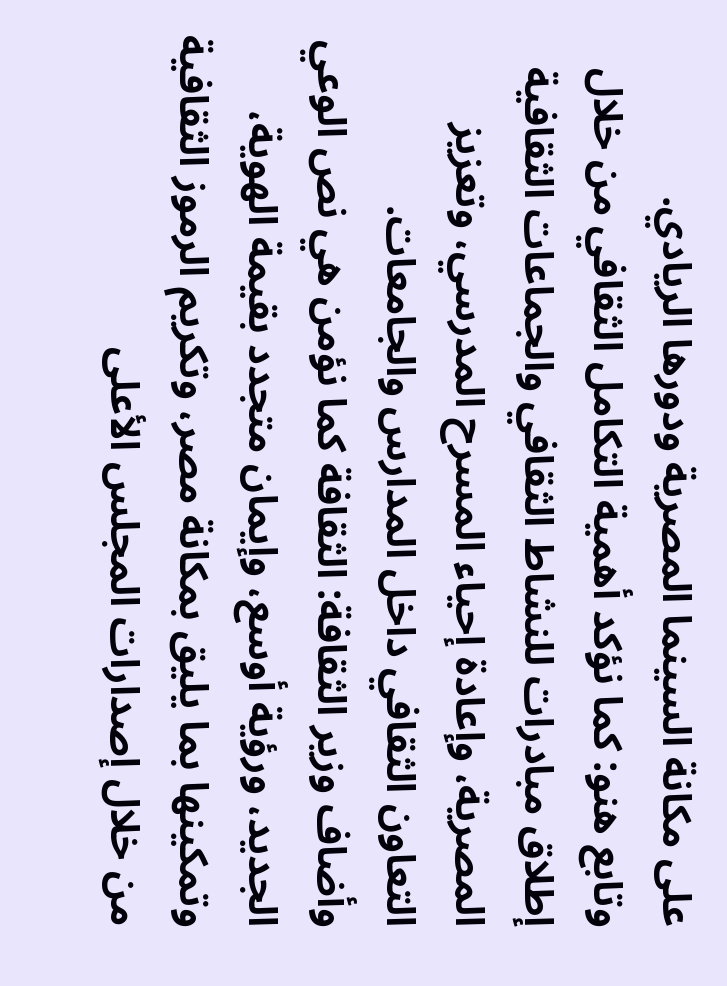على مكانة السينما المصرية ودورها الريادي.
وتابع هنو: كما نؤكد أهمية التكامل الثقافي من خلال إطلاق مبادرات للنشاط الثقافي والجماعات الثقافية المصرية، وإعادة إحياء المسرح المدرسي، وتعزيز التعاون الثقافي داخل المدارس والجامعات.
وأضاف وزير الثقافة: الثقافة كما نؤمن هي نص الوعي الجديد، ورؤية أوسع، وإيمان متجدد بقيمة الهوية، وتمكينها بما يليق بمكانة مصر، وتكريم الرموز الثقافية من خلال إصدارات المجلس الأعلى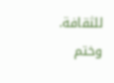للثقافة.
وختم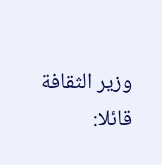وزير الثقافة قائلا: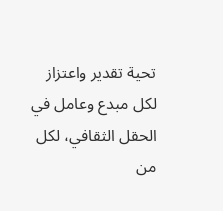تحية تقدير واعتزاز لكل مبدع وعامل في الحقل الثقافي، لكل من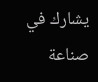يشارك في صناعة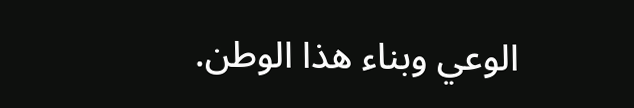الوعي وبناء هذا الوطن.